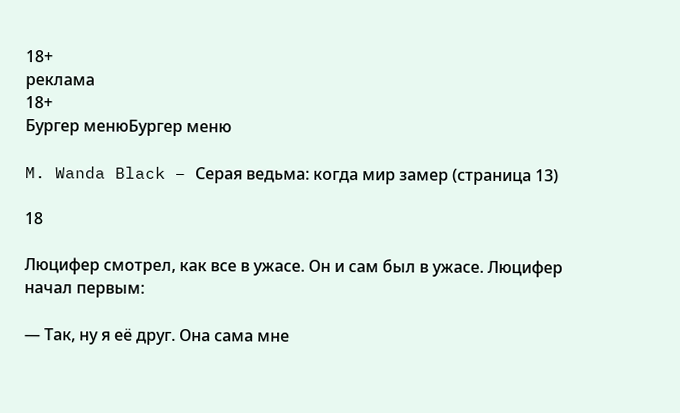18+
реклама
18+
Бургер менюБургер меню

M. Wanda Black – Серая ведьма: когда мир замер (страница 13)

18

Люцифер смотрел, как все в ужасе. Он и сам был в ужасе. Люцифер начал первым:

— Так, ну я её друг. Она сама мне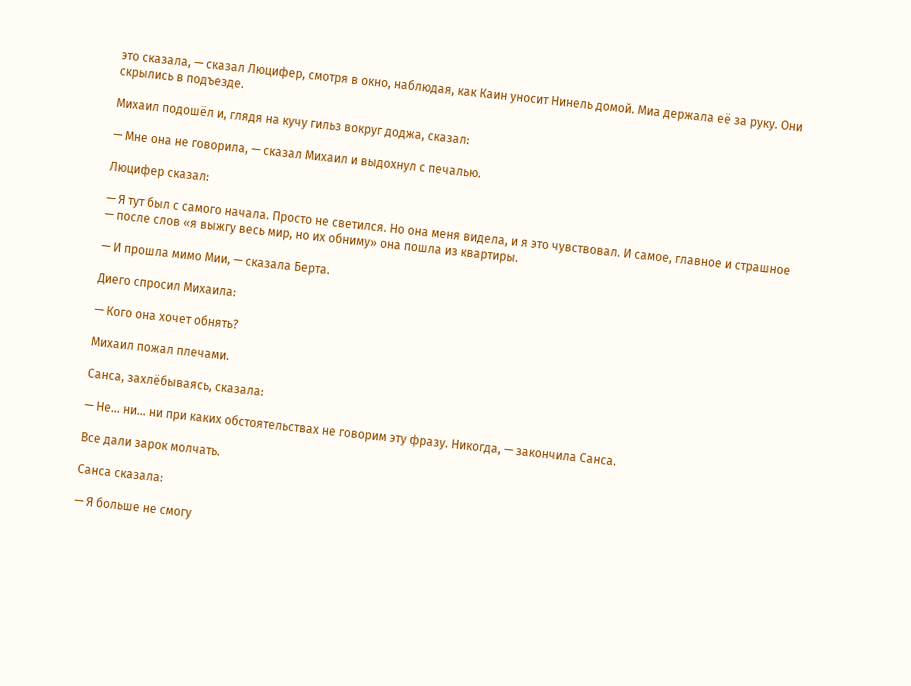это сказала, — сказал Люцифер, смотря в окно, наблюдая, как Каин уносит Нинель домой. Миа держала её за руку. Они скрылись в подъезде.

Михаил подошёл и, глядя на кучу гильз вокруг доджа, сказал:

— Мне она не говорила, — сказал Михаил и выдохнул с печалью.

Люцифер сказал:

— Я тут был с самого начала. Просто не светился. Но она меня видела, и я это чувствовал. И самое, главное и страшное — после слов «я выжгу весь мир, но их обниму» она пошла из квартиры.

— И прошла мимо Мии, — сказала Берта.

Диего спросил Михаила:

— Кого она хочет обнять?

Михаил пожал плечами.

Санса, захлёбываясь, сказала:

— Не… ни… ни при каких обстоятельствах не говорим эту фразу. Никогда, — закончила Санса.

Все дали зарок молчать.

Санса сказала:

— Я больше не смогу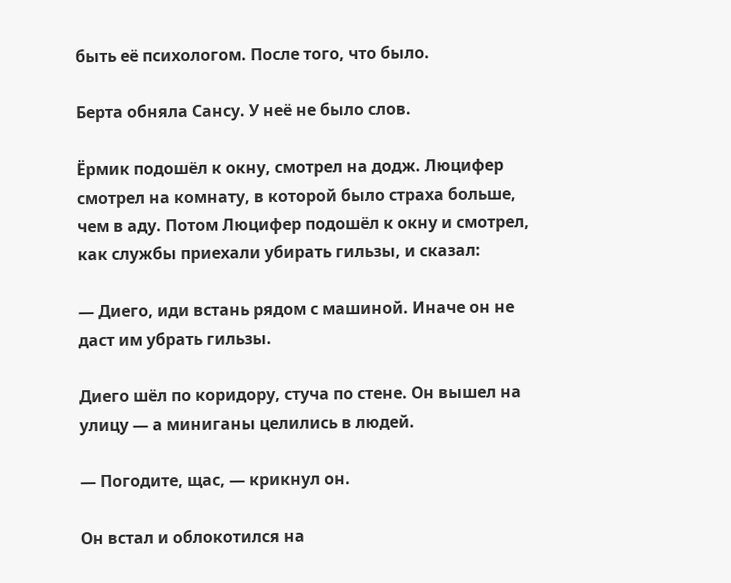быть её психологом. После того, что было.

Берта обняла Сансу. У неё не было слов.

Ёрмик подошёл к окну, смотрел на додж. Люцифер смотрел на комнату, в которой было страха больше, чем в аду. Потом Люцифер подошёл к окну и смотрел, как службы приехали убирать гильзы, и сказал:

— Диего, иди встань рядом с машиной. Иначе он не даст им убрать гильзы.

Диего шёл по коридору, стуча по стене. Он вышел на улицу — а миниганы целились в людей.

— Погодите, щас, — крикнул он.

Он встал и облокотился на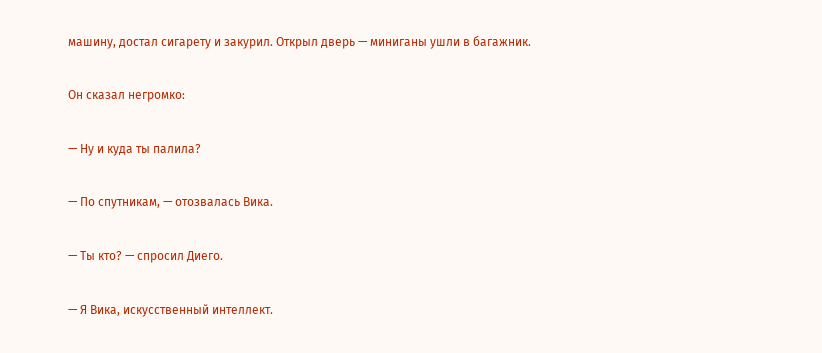машину, достал сигарету и закурил. Открыл дверь — миниганы ушли в багажник.

Он сказал негромко:

— Ну и куда ты палила?

— По спутникам, — отозвалась Вика.

— Ты кто? — спросил Диего.

— Я Вика, искусственный интеллект.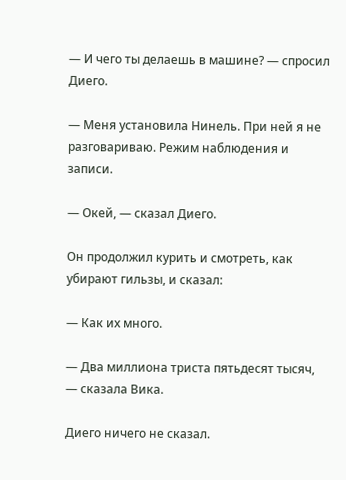— И чего ты делаешь в машине? — спросил Диего.

— Меня установила Нинель. При ней я не разговариваю. Режим наблюдения и записи.

— Окей, — сказал Диего.

Он продолжил курить и смотреть, как убирают гильзы, и сказал:

— Как их много.

— Два миллиона триста пятьдесят тысяч, — сказала Вика.

Диего ничего не сказал.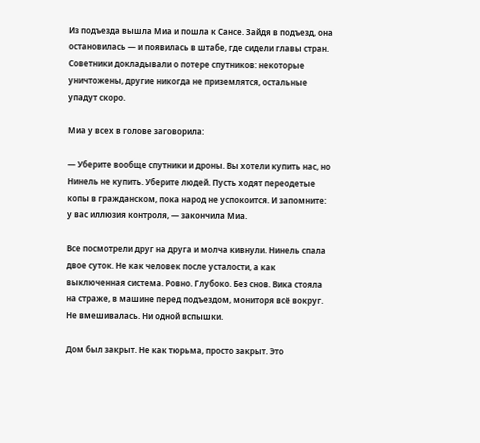Из подъезда вышла Миа и пошла к Сансе. Зайдя в подъезд, она остановилась — и появилась в штабе, где сидели главы стран. Советники докладывали о потере спутников: некоторые уничтожены, другие никогда не приземлятся, остальные упадут скоро.

Миа у всех в голове заговорила:

— Уберите вообще спутники и дроны. Вы хотели купить нас, но Нинель не купить. Уберите людей. Пусть ходят переодетые копы в гражданском, пока народ не успокоится. И запомните: у вас иллюзия контроля, — закончила Миа.

Все посмотрели друг на друга и молча кивнули. Нинель спала двое суток. Не как человек после усталости, а как выключенная система. Ровно. Глубоко. Без снов. Вика стояла на страже, в машине перед подъездом, мониторя всё вокруг. Не вмешивалась. Ни одной вспышки.

Дом был закрыт. Не как тюрьма, просто закрыт. Это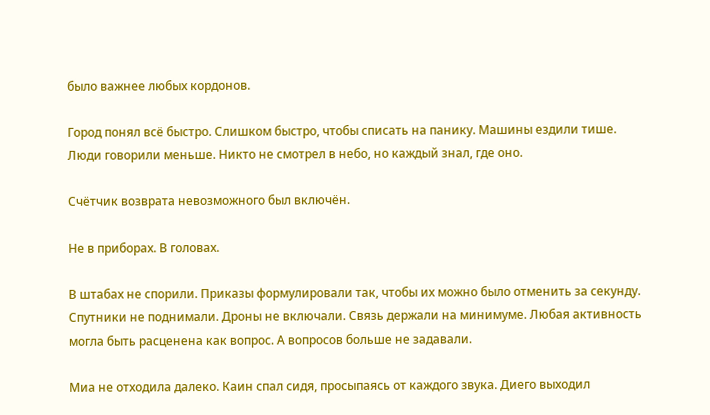было важнее любых кордонов.

Город понял всё быстро. Слишком быстро, чтобы списать на панику. Машины ездили тише. Люди говорили меньше. Никто не смотрел в небо, но каждый знал, где оно.

Счётчик возврата невозможного был включён.

Не в приборах. В головах.

В штабах не спорили. Приказы формулировали так, чтобы их можно было отменить за секунду. Спутники не поднимали. Дроны не включали. Связь держали на минимуме. Любая активность могла быть расценена как вопрос. А вопросов больше не задавали.

Миа не отходила далеко. Каин спал сидя, просыпаясь от каждого звука. Диего выходил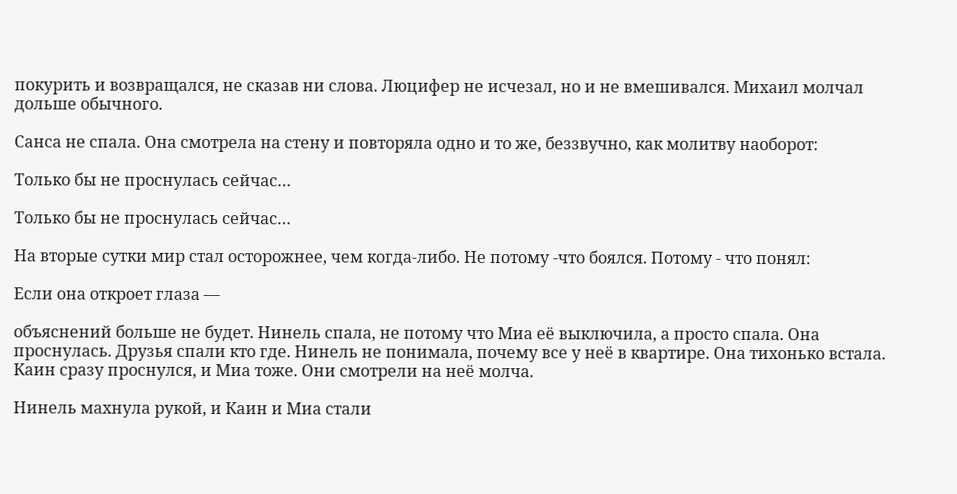покурить и возвращался, не сказав ни слова. Люцифер не исчезал, но и не вмешивался. Михаил молчал дольше обычного.

Санса не спала. Она смотрела на стену и повторяла одно и то же, беззвучно, как молитву наоборот:

Только бы не проснулась сейчас…

Только бы не проснулась сейчас…

На вторые сутки мир стал осторожнее, чем когда-либо. Не потому -что боялся. Потому - что понял:

Если она откроет глаза —

объяснений больше не будет. Нинель спала, не потому что Миа её выключила, а просто спала. Она проснулась. Друзья спали кто где. Нинель не понимала, почему все у неё в квартире. Она тихонько встала. Каин сразу проснулся, и Миа тоже. Они смотрели на неё молча.

Нинель махнула рукой, и Каин и Миа стали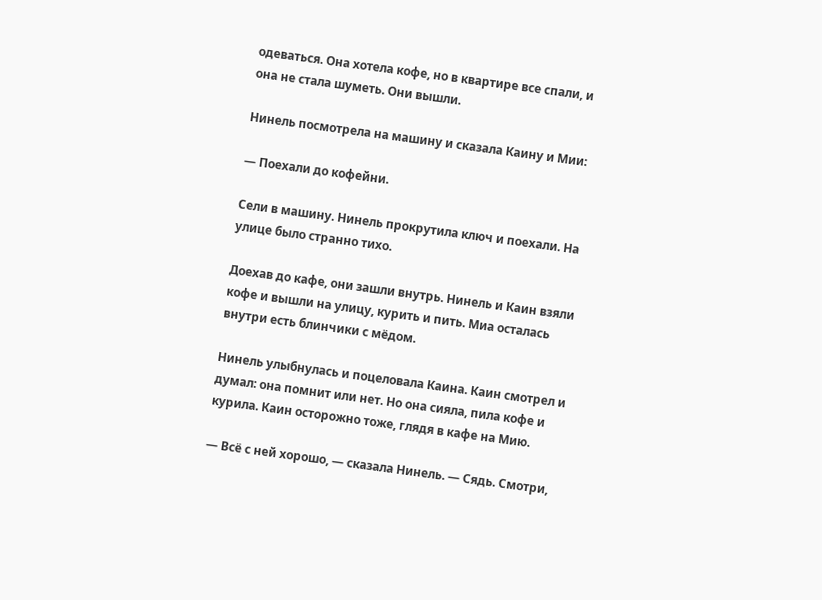одеваться. Она хотела кофе, но в квартире все спали, и она не стала шуметь. Они вышли.

Нинель посмотрела на машину и сказала Каину и Мии:

— Поехали до кофейни.

Сели в машину. Нинель прокрутила ключ и поехали. На улице было странно тихо.

Доехав до кафе, они зашли внутрь. Нинель и Каин взяли кофе и вышли на улицу, курить и пить. Миа осталась внутри есть блинчики с мёдом.

Нинель улыбнулась и поцеловала Каина. Каин смотрел и думал: она помнит или нет. Но она сияла, пила кофе и курила. Каин осторожно тоже, глядя в кафе на Мию.

— Всё с ней хорошо, — сказала Нинель. — Сядь. Смотри,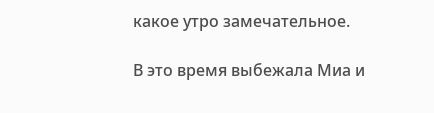какое утро замечательное.

В это время выбежала Миа и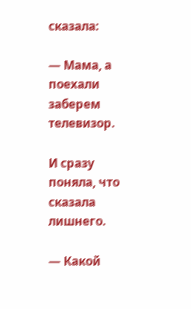сказала:

— Мама, а поехали заберем телевизор.

И сразу поняла, что сказала лишнего.

— Какой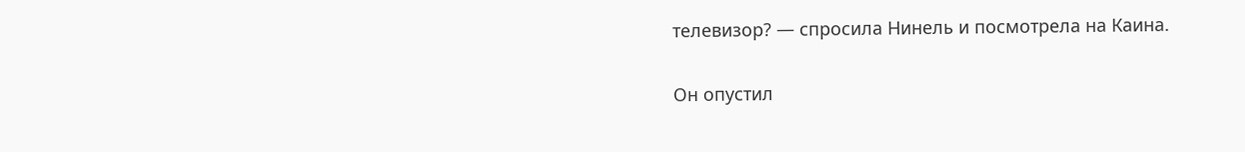телевизор? — спросила Нинель и посмотрела на Каина.

Он опустил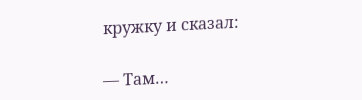кружку и сказал:

— Там…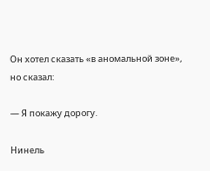Он хотел сказать «в аномальной зоне», но сказал:

— Я покажу дорогу.

Нинель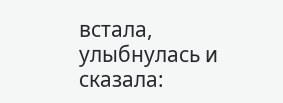встала, улыбнулась и сказала: